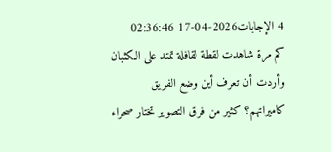4 الإجابات2026-04-17 02:36:46
كم مرة شاهدت لقطة لقافلة تمتد على الكثبان وأردت أن تعرف أين وضع الفريق كاميراتهم؟ كثير من فرق التصوير تختار صحراء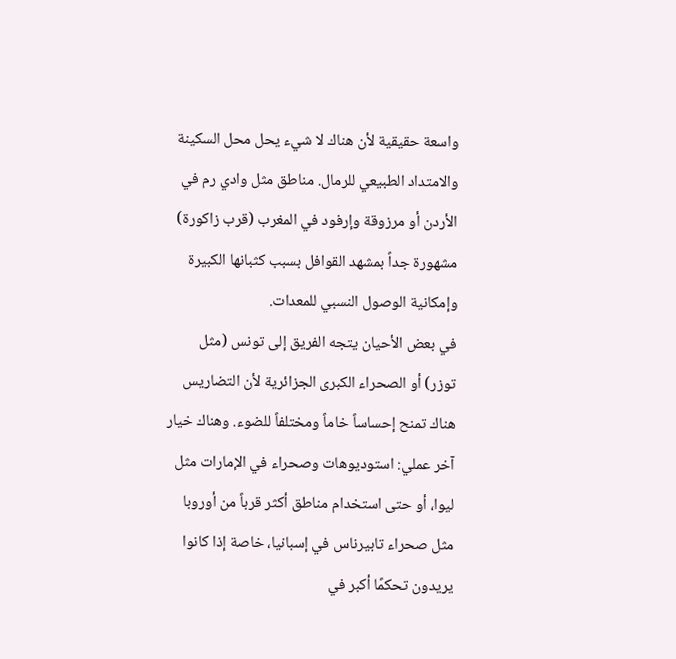واسعة حقيقية لأن هناك لا شيء يحل محل السكينة والامتداد الطبيعي للرمال. مناطق مثل وادي رم في الأردن أو مرزوقة وإرفود في المغرب (قرب زاكورة) مشهورة جداً بمشهد القوافل بسبب كثبانها الكبيرة وإمكانية الوصول النسبي للمعدات.
في بعض الأحيان يتجه الفريق إلى تونس (مثل توزر) أو الصحراء الكبرى الجزائرية لأن التضاريس هناك تمنح إحساساً خاماً ومختلفاً للضوء. وهناك خيار آخر عملي: استوديوهات وصحراء في الإمارات مثل ليوا، أو حتى استخدام مناطق أكثر قرباً من أوروبا مثل صحراء تابيرناس في إسبانيا، خاصة إذا كانوا يريدون تحكمًا أكبر في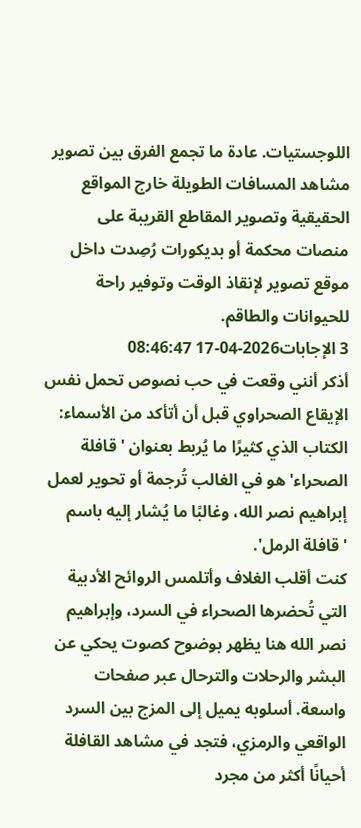اللوجستيات. عادة ما تجمع الفرق بين تصوير مشاهد المسافات الطويلة خارج المواقع الحقيقية وتصوير المقاطع القريبة على منصات محكمة أو بديكورات رُصِدت داخل موقع تصوير لإنقاذ الوقت وتوفير راحة للحيوانات والطاقم.
3 الإجابات2026-04-17 08:46:47
أذكر أنني وقعت في حب نصوص تحمل نفس الإيقاع الصحراوي قبل أن أتأكد من الأسماء: الكتاب الذي كثيرًا ما يُربط بعنوان 'قافلة الصحراء' هو في الغالب تُرجمة أو تحوير لعمل إبراهيم نصر الله، وغالبًا ما يُشار إليه باسم 'قافلة الرمل'.
كنت أقلب الغلاف وأتلمس الروائح الأدبية التي تُحضرها الصحراء في السرد، وإبراهيم نصر الله هنا يظهر بوضوح كصوت يحكي عن البشر والرحلات والترحال عبر صفحات واسعة. أسلوبه يميل إلى المزج بين السرد الواقعي والرمزي، فتجد في مشاهد القافلة أحيانًا أكثر من مجرد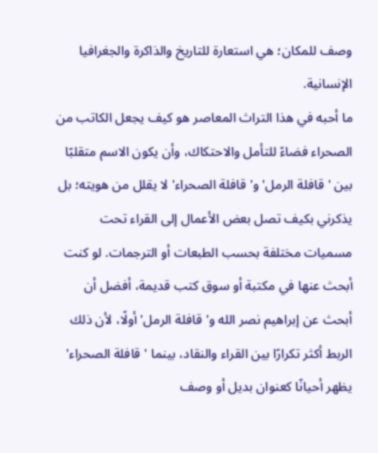وصف للمكان؛ هي استعارة للتاريخ والذاكرة والجغرافيا الإنسانية.
ما أحبه في هذا التراث المعاصر هو كيف يجعل الكاتب من الصحراء فضاءً للتأمل والاحتكاك، وأن يكون الاسم متقلبًا بين 'قافلة الرمل' و'قافلة الصحراء' لا يقلل من هويته؛ بل يذكرني بكيف تصل بعض الأعمال إلى القراء تحت مسميات مختلفة بحسب الطبعات أو الترجمات. لو كنت أبحث عنها في مكتبة أو سوق كتب قديمة، أفضل أن أبحث عن إبراهيم نصر الله و'قافلة الرمل' أولًا، لأن ذلك الربط أكثر تكرارًا بين القراء والنقاد، بينما 'قافلة الصحراء' يظهر أحيانًا كعنوان بديل أو وصف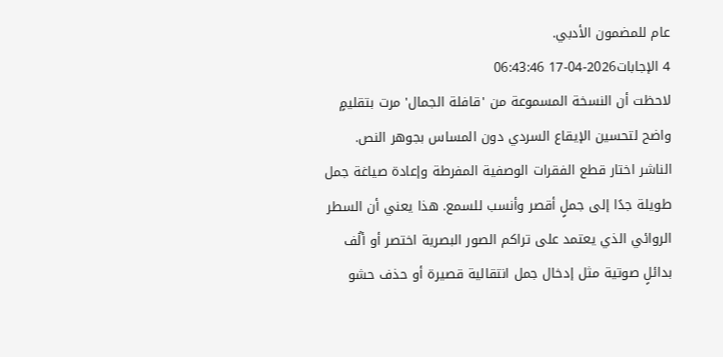عام للمضمون الأدبي.
4 الإجابات2026-04-17 06:43:46
لاحظت أن النسخة المسموعة من 'قافلة الجمال' مرت بتقليمٍ واضح لتحسين الإيقاع السردي دون المساس بجوهر النص.
الناشر اختار قطع الفقرات الوصفية المفرطة وإعادة صياغة جمل طويلة جدًا إلى جملٍ أقصر وأنسب للسمع. هذا يعني أن السطر الروائي الذي يعتمد على تراكم الصور البصرية اختصر أو ألُف بدائلٍ صوتية مثل إدخال جمل انتقالية قصيرة أو حذف حشو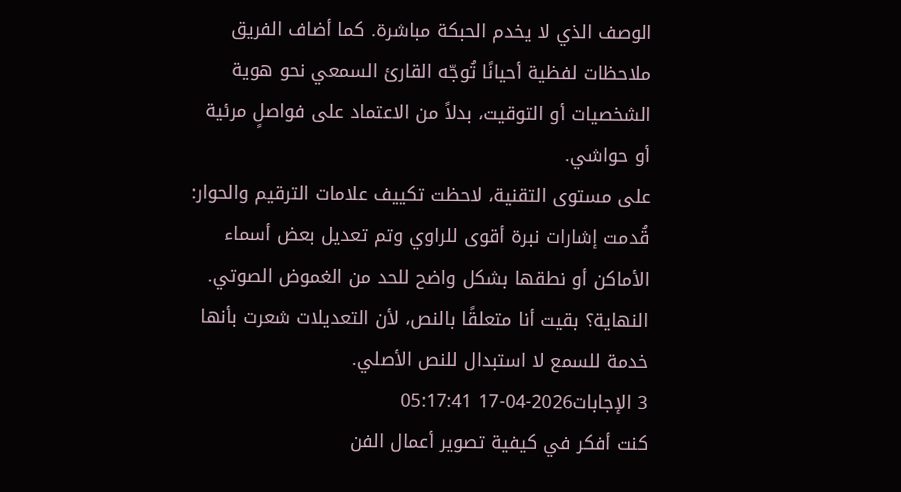الوصف الذي لا يخدم الحبكة مباشرة. كما أضاف الفريق ملاحظات لفظية أحيانًا تُوجّه القارئ السمعي نحو هوية الشخصيات أو التوقيت، بدلاً من الاعتماد على فواصلٍ مرئية أو حواشي.
على مستوى التقنية، لاحظت تكييف علامات الترقيم والحوار: قُدمت إشارات نبرة أقوى للراوي وتم تعديل بعض أسماء الأماكن أو نطقها بشكل واضح للحد من الغموض الصوتي. النهاية؟ بقيت أنا متعلقًا بالنص، لأن التعديلات شعرت بأنها خدمة للسمع لا استبدال للنص الأصلي.
3 الإجابات2026-04-17 05:17:41
كنت أفكر في كيفية تصوير أعمال الفن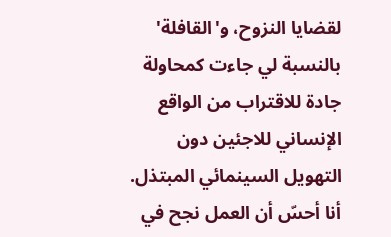لقضايا النزوح، و'القافلة' بالنسبة لي جاءت كمحاولة جادة للاقتراب من الواقع الإنساني للاجئين دون التهويل السينمائي المبتذل.
أنا أحسّ أن العمل نجح في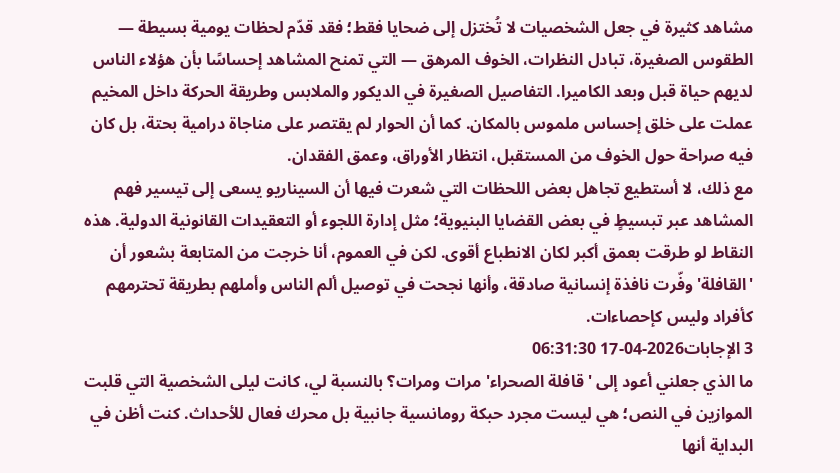مشاهد كثيرة في جعل الشخصيات لا تُختزل إلى ضحايا فقط؛ فقد قدّم لحظات يومية بسيطة — الطقوس الصغيرة، تبادل النظرات، الخوف المرهق — التي تمنح المشاهد إحساسًا بأن هؤلاء الناس لديهم حياة قبل وبعد الكاميرا. التفاصيل الصغيرة في الديكور والملابس وطريقة الحركة داخل المخيم عملت على خلق إحساس ملموس بالمكان. كما أن الحوار لم يقتصر على مناجاة درامية بحتة، بل كان فيه صراحة حول الخوف من المستقبل، انتظار الأوراق، وعمق الفقدان.
مع ذلك، لا أستطيع تجاهل بعض اللحظات التي شعرت فيها أن السيناريو يسعى إلى تيسير فهم المشاهد عبر تبسيطٍ في بعض القضايا البنيوية؛ مثل إدارة اللجوء أو التعقيدات القانونية الدولية. هذه النقاط لو طرقت بعمق أكبر لكان الانطباع أقوى. لكن في العموم، أنا خرجت من المتابعة بشعور أن 'القافلة' وفّرت نافذة إنسانية صادقة، وأنها نجحت في توصيل ألم الناس وأملهم بطريقة تحترمهم كأفراد وليس كإحصاءات.
3 الإجابات2026-04-17 06:31:30
ما الذي جعلني أعود إلى 'قافلة الصحراء' مرات ومرات؟ بالنسبة لي، كانت ليلى الشخصية التي قلبت الموازين في النص؛ هي ليست مجرد حبكة رومانسية جانبية بل محرك فعال للأحداث. كنت أظن في البداية أنها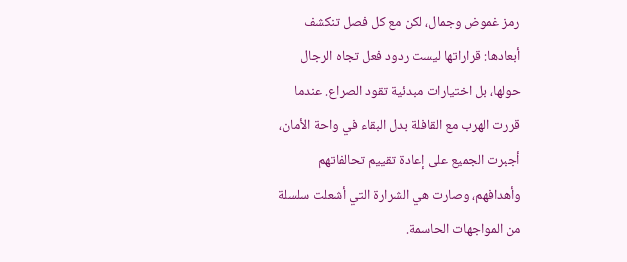رمز غموض وجمال، لكن مع كل فصل تنكشف أبعادها: قراراتها ليست ردود فعل تجاه الرجال حولها، بل اختيارات مبدئية تقود الصراع. عندما قررت الهرب مع القافلة بدل البقاء في واحة الأمان، أجبرت الجميع على إعادة تقييم تحالفاتهم وأهدافهم، وصارت هي الشرارة التي أشعلت سلسلة من المواجهات الحاسمة.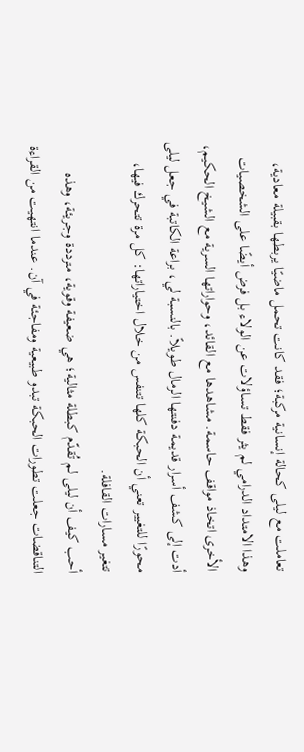تعاملت مع ليلى كحالة إنسانية مركبة؛ فقد كانت تحمل ماضيًا يربطها بقبيلة معادية، وهذا الامتداد الدرامي لم يثر فقط تساؤلات عن الولاء بل فرض أيضًا على الشخصيات الأخرى اتخاذ مواقف حاسمة. مشاهدها مع القائد، وحواراتها السرية مع الشيخ الحكيم، أدت إلى كشف أسرار قديمة دفنتها الرمال طويلاً. بالنسبة لي، براعة الكاتبة في جعل ليلى محورًا للتغيير تعني أن الحبكة كلها تتنفس من خلال اختياراتها: كل مرة تتحرك فيها، تتغير مسارات القافلة.
أحب كيف أن ليلى لم تُقدّم كبطلة مثالية؛ هي ضعيفة وقوية، مترددة وجريئة، وهذه التناقضات جعلت تطورات الحبكة تبدو طبيعية ومفاجئة في آن. عندما انتهيت من القراءة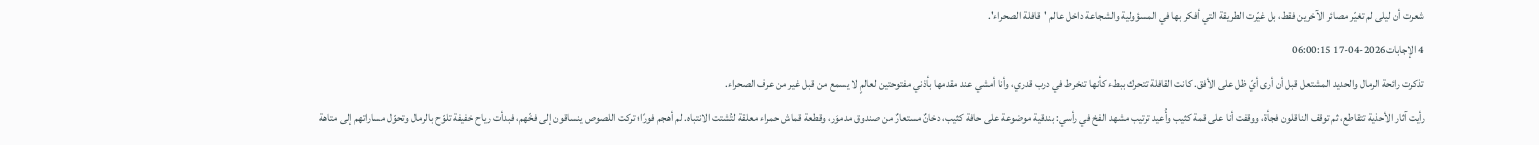شعرت أن ليلى لم تغيّر مصائر الآخرين فقط، بل غيّرت الطريقة التي أفكر بها في المسؤولية والشجاعة داخل عالم 'قافلة الصحراء'.
4 الإجابات2026-04-17 06:00:15
تذكرت رائحة الرمال والحديد المشتعل قبل أن أرى أيّ ظل على الأفق. كانت القافلة تتحرك ببطء كأنها تنخرط في درب قدري، وأنا أمشي عند مقدمها بأذني مفتوحتين لعالمٍ لا يسمع من قبل غير من عرف الصحراء.
رأيت آثار الأحذية تتقاطع، ثم توقف الناقلون فجأة، ووقفت أنا على قمة كثيب وأُعيد ترتيب مشهد الفخ في رأسي: بندقية موضوعة على حافة كثيب، دخانٌ مستعارٌ من صندوق مدموَر، وقطعة قماش حمراء معلقة لتُشتت الانتباه. لم أهجم فورًا؛ تركت اللصوص ينساقون إلى فخّهم، فبدأت رياح خفيفة تلوّح بالرمال وتحوّل مساراتهم إلى متاهة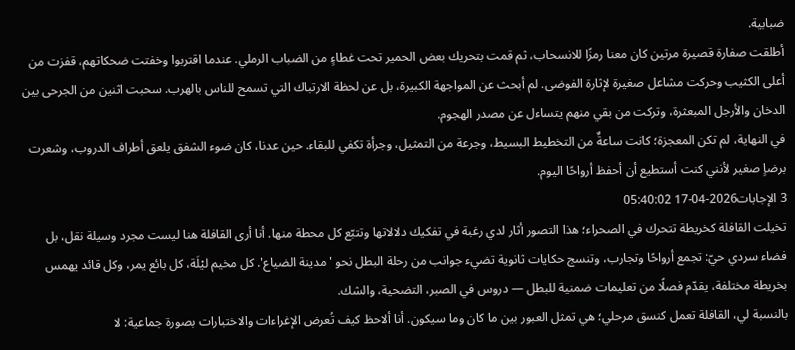ضبابية.
أطلقت صفارة قصيرة مرتين كان معنا رمزًا للانسحاب، ثم قمت بتحريك بعض الحمير تحت غطاءٍ من الضباب الرملي. عندما اقتربوا وخفتت ضحكاتهم، قفزت من أعلى الكثيب وحركت مشاعل صغيرة لإثارة الفوضى. لم أبحث عن المواجهة الكبيرة، بل عن لحظة الارتباك التي تسمح للناس بالهرب. سحبت اثنين من الجرحى بين الدخان والأرجل المبعثرة، وتركت من بقي منهم يتساءل عن مصدر الهجوم.
في النهاية، لم تكن المعجزة؛ كانت ساعةٌ من التخطيط البسيط، وجرعة من التمثيل، وجرأة تكفي للبقاء. حين عدنا، كان ضوء الشفق يلعق أطراف الدروب، وشعرت برضاٍ صغير لأنني كنت أستطيع أن أحفظ أرواحًا اليوم.
3 الإجابات2026-04-17 05:40:02
تخيلت القافلة كخريطة تتحرك في الصحراء؛ هذا التصور أثار لدي رغبة في تفكيك دلالاتها وتتبّع كل محطة منها. أنا أرى القافلة هنا ليست مجرد وسيلة نقل، بل فضاء سردي حيّ: تجمع أرواحًا وتجارب، وتنسج حكايات ثانوية تضيء جوانب من رحلة البطل نحو 'مدينة الضياع'. كل مخيم ليْلَة، كل بائع يمر، وكل قائد يهمس بخريطة مختلفة، يقدّم فصلًا من تعليمات ضمنية للبطل — دروس في الصبر، التضحية، والشك.
بالنسبة لي، القافلة تعمل كنسق مرحلي؛ هي تمثل العبور بين ما كان وما سيكون. أنا ألاحظ كيف تُعرض الإغراءات والاختبارات بصورة جماعية: لا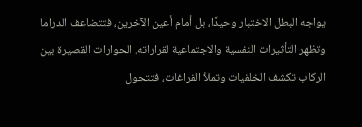يواجه البطل الاختبار وحيدًا، بل أمام أعين الآخرين، فتتضاعف الدراما وتظهر التأثيرات النفسية والاجتماعية لقراراته. الحوارات القصيرة بين الركاب تكشف الخلفيات وتملأ الفراغات، فتتحول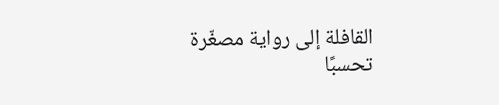القافلة إلى رواية مصغّرة تحسبًا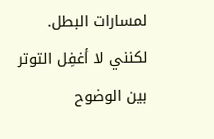لمسارات البطل.
لكنني لا أغفِل التوتر بين الوضوح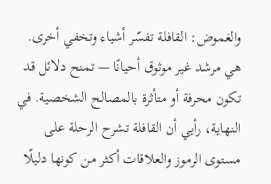والغموض: القافلة تفسّر أشياء وتخفي أخرى. هي مرشد غير موثوق أحيانًا — تمنح دلائل قد تكون محرفة أو متأثرة بالمصالح الشخصية. في النهاية، رأيي أن القافلة تشرح الرحلة على مستوى الرموز والعلاقات أكثر من كونها دليلًا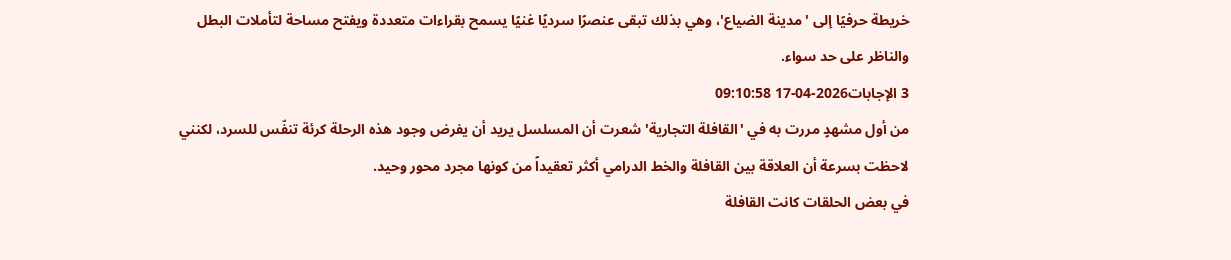خريطة حرفيًا إلى 'مدينة الضياع'، وهي بذلك تبقى عنصرًا سرديًا غنيًا يسمح بقراءات متعددة ويفتح مساحة لتأملات البطل والناظر على حد سواء.
3 الإجابات2026-04-17 09:10:58
من أول مشهدٍ مررت به في 'القافلة التجارية' شعرت أن المسلسل يريد أن يفرض وجود هذه الرحلة كرئة تنفّس للسرد، لكنني لاحظت بسرعة أن العلاقة بين القافلة والخط الدرامي أكثر تعقيداً من كونها مجرد محور وحيد.
في بعض الحلقات كانت القافلة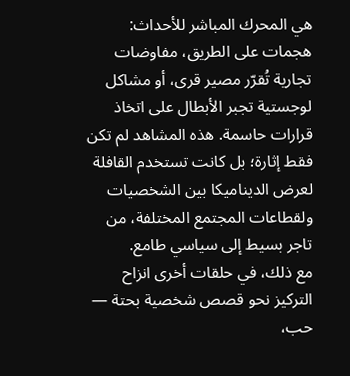هي المحرك المباشر للأحداث: هجمات على الطريق، مفاوضات تجارية تُقرّر مصير قرى، أو مشاكل لوجستية تجبر الأبطال على اتخاذ قرارات حاسمة. هذه المشاهد لم تكن فقط إثارة؛ بل كانت تستخدم القافلة لعرض الديناميكا بين الشخصيات ولقطاعات المجتمع المختلفة، من تاجر بسيط إلى سياسي طامع.
مع ذلك، في حلقات أخرى انزاح التركيز نحو قصص شخصية بحتة — حب،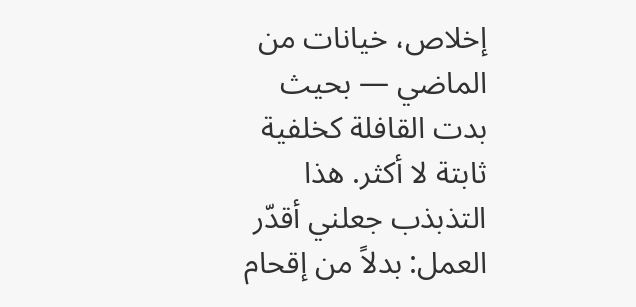إخلاص، خيانات من الماضي — بحيث بدت القافلة كخلفية ثابتة لا أكثر. هذا التذبذب جعلني أقدّر العمل: بدلاً من إقحام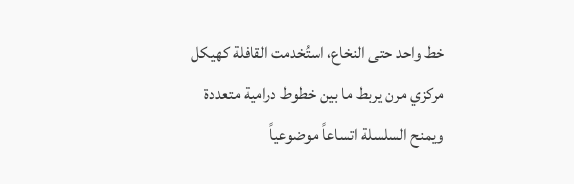خط واحد حتى النخاع، استُخدمت القافلة كهيكل مركزي مرن يربط ما بين خطوط درامية متعددة ويمنح السلسلة اتساعاً موضوعياً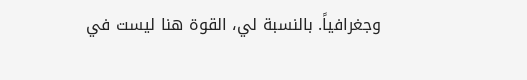وجغرافياً. بالنسبة لي، القوة هنا ليست في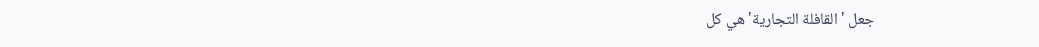جعل 'القافلة التجارية' هي كل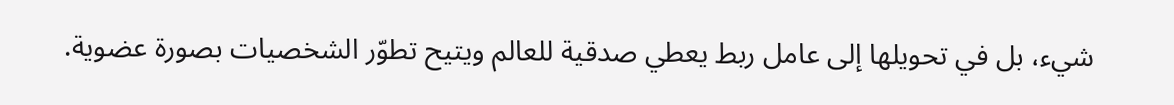شيء، بل في تحويلها إلى عامل ربط يعطي صدقية للعالم ويتيح تطوّر الشخصيات بصورة عضوية.